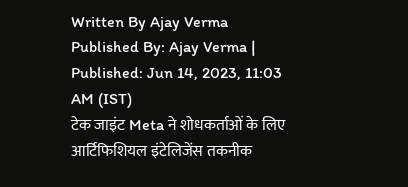Written By Ajay Verma
Published By: Ajay Verma | Published: Jun 14, 2023, 11:03 AM (IST)
टेक जाइंट Meta ने शोधकर्ताओं के लिए आर्टिफिशियल इंटेलिजेंस तकनीक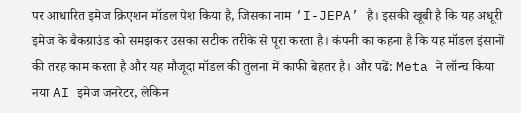पर आधारित इमेज क्रिएशन मॉडल पेश किया है, जिसका नाम ‘I-JEPA’ है। इसकी खूबी है कि यह अधूरी इमेज के बैकग्राउंड को समझकर उसका सटीक तरीके से पूरा करता है। कंपनी का कहना है कि यह मॉडल इंसानों की तरह काम करता है और यह मौजूदा मॉडल की तुलना में काफी बेहतर है। और पढें: Meta ने लॉन्च किया नया AI इमेज जनरेटर, लेकिन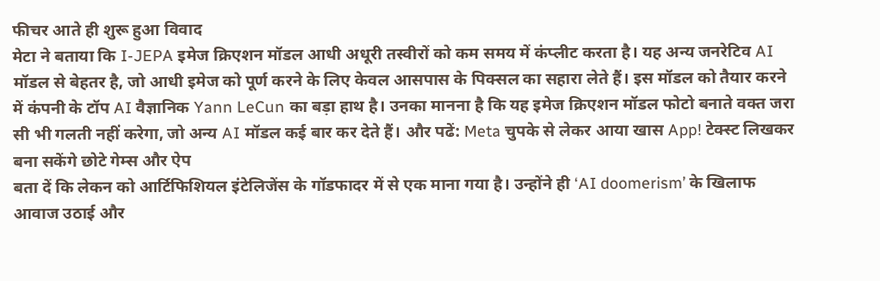फीचर आते ही शुरू हुआ विवाद
मेटा ने बताया कि I-JEPA इमेज क्रिएशन मॉडल आधी अधूरी तस्वीरों को कम समय में कंप्लीट करता है। यह अन्य जनरेटिव AI मॉडल से बेहतर है, जो आधी इमेज को पूर्ण करने के लिए केवल आसपास के पिक्सल का सहारा लेते हैं। इस मॉडल को तैयार करने में कंपनी के टॉप AI वैज्ञानिक Yann LeCun का बड़ा हाथ है। उनका मानना है कि यह इमेज क्रिएशन मॉडल फोटो बनाते वक्त जरा सी भी गलती नहीं करेगा, जो अन्य AI मॉडल कई बार कर देते हैं। और पढें: Meta चुपके से लेकर आया खास App! टेक्स्ट लिखकर बना सकेंगे छोटे गेम्स और ऐप
बता दें कि लेकन को आर्टिफिशियल इंटेलिजेंस के गॉडफादर में से एक माना गया है। उन्होंने ही ‘AI doomerism’ के खिलाफ आवाज उठाई और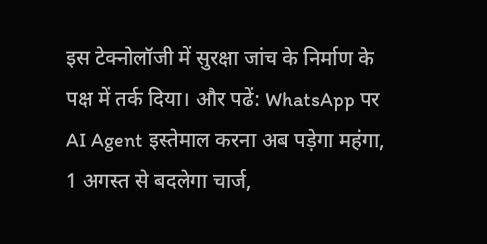इस टेक्नोलॉजी में सुरक्षा जांच के निर्माण के पक्ष में तर्क दिया। और पढें: WhatsApp पर AI Agent इस्तेमाल करना अब पड़ेगा महंगा, 1 अगस्त से बदलेगा चार्ज,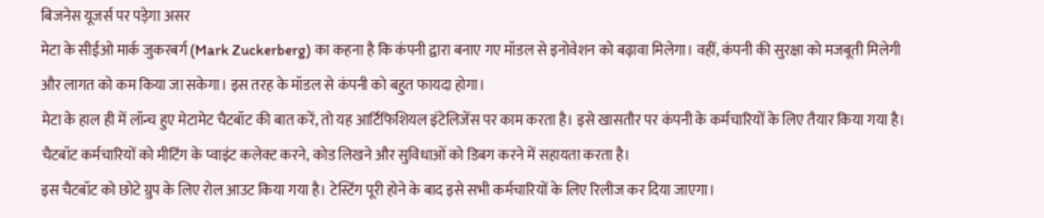बिजनेस यूजर्स पर पड़ेगा असर
मेटा के सीईओ मार्क जुकरबर्ग (Mark Zuckerberg) का कहना है कि कंपनी द्वारा बनाए गए मॉडल से इनोवेशन को बढ़ावा मिलेगा। वहीं, कंपनी की सुरक्षा को मजबूती मिलेगी और लागत को कम किया जा सकेगा। इस तरह के मॉडल से कंपनी को बहुत फायदा होगा।
मेटा के हाल ही में लॉन्च हुए मेटामेट चैटबॉट की बात करें, तो यह आर्टिफिशियल इंटेलिजेंस पर काम करता है। इसे खासतौर पर कंपनी के कर्मचारियों के लिए तैयार किया गया है। चैटबॉट कर्मचारियों को मीटिंग के प्वाइंट कलेक्ट करने, कोड लिखने और सुविधाओं को डिबग करने में सहायता करता है।
इस चैटबॉट को छोटे ग्रुप के लिए रोल आउट किया गया है। टेस्टिंग पूरी होने के बाद इसे सभी कर्मचारियों के लिए रिलीज कर दिया जाएगा।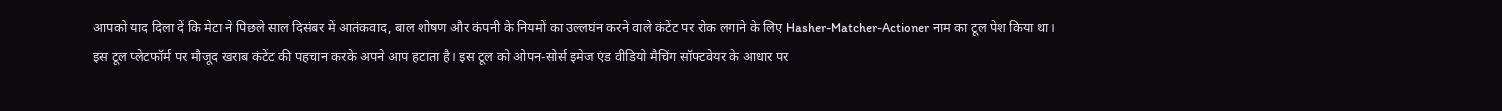आपको याद दिला दें कि मेटा ने पिछले साल दिसंबर में आतंकवाद, बाल शोषण और कंपनी के नियमों का उल्लघंन करने वाले कंटेंट पर रोक लगाने के लिए Hasher-Matcher-Actioner नाम का टूल पेश किया था।
इस टूल प्लेटफॉर्म पर मौजूद खराब कंटेंट की पहचान करके अपने आप हटाता है। इस टूल को ओपन-सोर्स इमेज एंड वीडियो मैचिंग सॉफ्टवेयर के आधार पर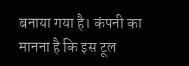बनाया गया है। कंपनी का मानना है कि इस टूल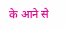के आने से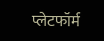प्लेटफॉर्म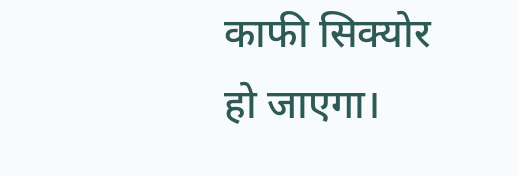काफी सिक्योर हो जाएगा।